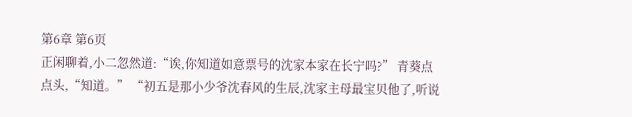第6章 第6页
正闲聊着,小二忽然道:“诶,你知道如意票号的沈家本家在长宁吗?” 青葵点点头,“知道。” “初五是那小少爷沈春风的生辰,沈家主母最宝贝他了,听说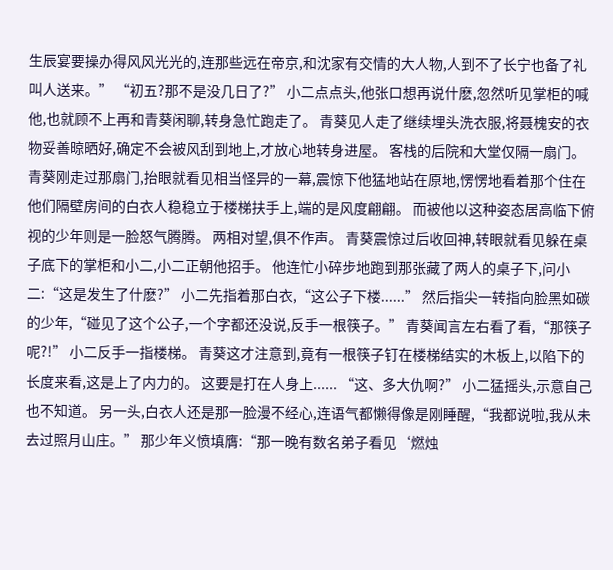生辰宴要操办得风风光光的,连那些远在帝京,和沈家有交情的大人物,人到不了长宁也备了礼叫人送来。” “初五?那不是没几日了?” 小二点点头,他张口想再说什麽,忽然听见掌柜的喊他,也就顾不上再和青葵闲聊,转身急忙跑走了。 青葵见人走了继续埋头洗衣服,将聂槐安的衣物妥善晾晒好,确定不会被风刮到地上,才放心地转身进屋。 客栈的后院和大堂仅隔一扇门。 青葵刚走过那扇门,抬眼就看见相当怪异的一幕,震惊下他猛地站在原地,愣愣地看着那个住在他们隔壁房间的白衣人稳稳立于楼梯扶手上,端的是风度翩翩。 而被他以这种姿态居高临下俯视的少年则是一脸怒气腾腾。 两相对望,俱不作声。 青葵震惊过后收回神,转眼就看见躲在桌子底下的掌柜和小二,小二正朝他招手。 他连忙小碎步地跑到那张藏了两人的桌子下,问小二:“这是发生了什麽?” 小二先指着那白衣,“这公子下楼......” 然后指尖一转指向脸黑如碳的少年,“碰见了这个公子,一个字都还没说,反手一根筷子。” 青葵闻言左右看了看,“那筷子呢?!” 小二反手一指楼梯。 青葵这才注意到,竟有一根筷子钉在楼梯结实的木板上,以陷下的长度来看,这是上了内力的。 这要是打在人身上...... “这、多大仇啊?” 小二猛摇头,示意自己也不知道。 另一头,白衣人还是那一脸漫不经心,连语气都懒得像是刚睡醒,“我都说啦,我从未去过照月山庄。” 那少年义愤填膺:“那一晚有数名弟子看见‘燃烛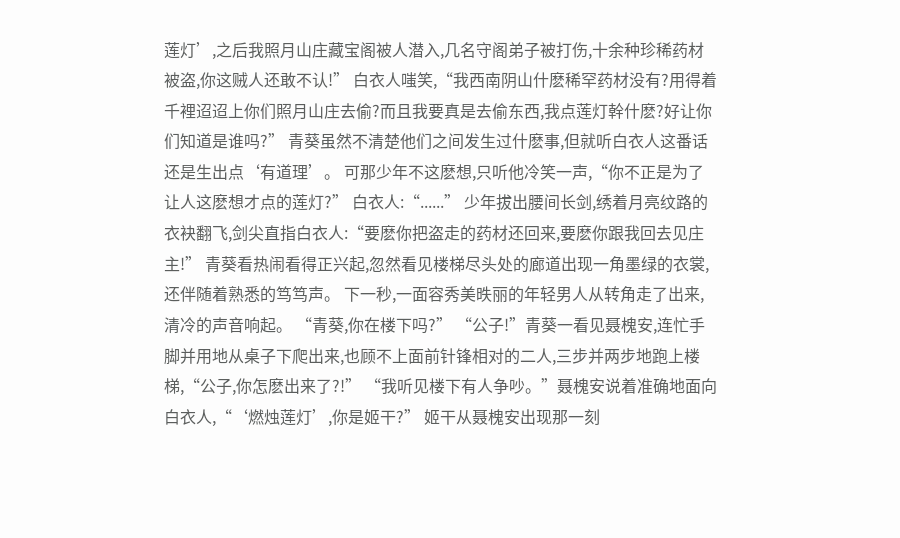莲灯’,之后我照月山庄藏宝阁被人潜入,几名守阁弟子被打伤,十余种珍稀药材被盗,你这贼人还敢不认!” 白衣人嗤笑,“我西南阴山什麽稀罕药材没有?用得着千裡迢迢上你们照月山庄去偷?而且我要真是去偷东西,我点莲灯幹什麽?好让你们知道是谁吗?” 青葵虽然不清楚他们之间发生过什麽事,但就听白衣人这番话还是生出点‘有道理’。 可那少年不这麽想,只听他冷笑一声,“你不正是为了让人这麽想才点的莲灯?” 白衣人:“......” 少年拔出腰间长剑,绣着月亮纹路的衣袂翻飞,剑尖直指白衣人:“要麽你把盗走的药材还回来,要麽你跟我回去见庄主!” 青葵看热闹看得正兴起,忽然看见楼梯尽头处的廊道出现一角墨绿的衣裳,还伴随着熟悉的笃笃声。 下一秒,一面容秀美昳丽的年轻男人从转角走了出来,清冷的声音响起。 “青葵,你在楼下吗?” “公子!”青葵一看见聂槐安,连忙手脚并用地从桌子下爬出来,也顾不上面前针锋相对的二人,三步并两步地跑上楼梯,“公子,你怎麽出来了?!” “我听见楼下有人争吵。”聂槐安说着准确地面向白衣人,“‘燃烛莲灯’,你是姬干?” 姬干从聂槐安出现那一刻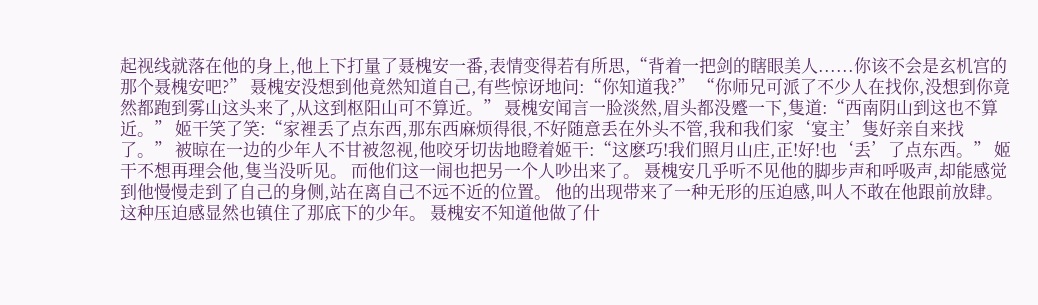起视线就落在他的身上,他上下打量了聂槐安一番,表情变得若有所思,“背着一把剑的瞎眼美人......你该不会是玄机宫的那个聂槐安吧?” 聂槐安没想到他竟然知道自己,有些惊讶地问:“你知道我?” “你师兄可派了不少人在找你,没想到你竟然都跑到雾山这头来了,从这到枢阳山可不算近。” 聂槐安闻言一脸淡然,眉头都没蹙一下,隻道:“西南阴山到这也不算近。” 姬干笑了笑:“家裡丢了点东西,那东西麻烦得很,不好随意丢在外头不管,我和我们家‘宴主’隻好亲自来找了。” 被晾在一边的少年人不甘被忽视,他咬牙切齿地瞪着姬干:“这麽巧!我们照月山庄,正!好!也‘丢’了点东西。” 姬干不想再理会他,隻当没听见。 而他们这一闹也把另一个人吵出来了。 聂槐安几乎听不见他的脚步声和呼吸声,却能感觉到他慢慢走到了自己的身侧,站在离自己不远不近的位置。 他的出现带来了一种无形的压迫感,叫人不敢在他跟前放肆。 这种压迫感显然也镇住了那底下的少年。 聂槐安不知道他做了什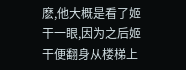麽,他大概是看了姬干一眼,因为之后姬干便翻身从楼梯上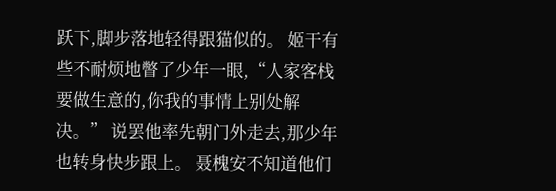跃下,脚步落地轻得跟猫似的。 姬干有些不耐烦地瞥了少年一眼,“人家客栈要做生意的,你我的事情上别处解决。” 说罢他率先朝门外走去,那少年也转身快步跟上。 聂槐安不知道他们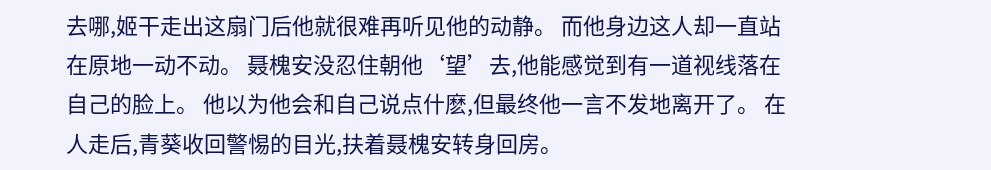去哪,姬干走出这扇门后他就很难再听见他的动静。 而他身边这人却一直站在原地一动不动。 聂槐安没忍住朝他‘望’去,他能感觉到有一道视线落在自己的脸上。 他以为他会和自己说点什麽,但最终他一言不发地离开了。 在人走后,青葵收回警惕的目光,扶着聂槐安转身回房。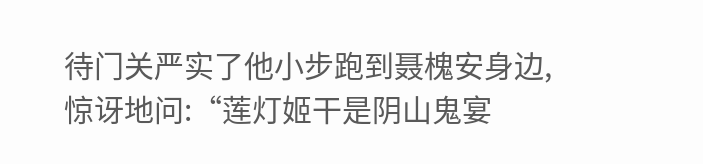待门关严实了他小步跑到聂槐安身边,惊讶地问:“莲灯姬干是阴山鬼宴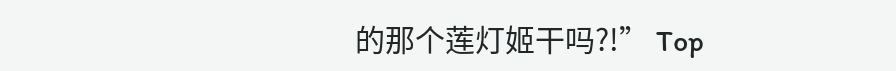的那个莲灯姬干吗?!” Top